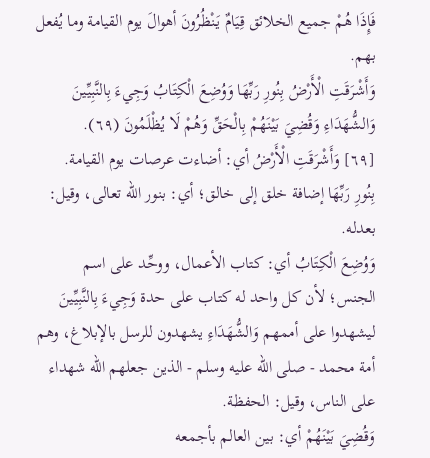فَإِذَا هُمْ جميع الخلائق قِيَامٌ يَنْظُرُونَ أهوالَ يوم القيامة وما يُفعل بهم.
وَأَشْرَقَتِ الْأَرْضُ بِنُورِ رَبِّهَا وَوُضِعَ الْكِتَابُ وَجِيءَ بِالنَّبِيِّينَ وَالشُّهَدَاءِ وَقُضِيَ بَيْنَهُمْ بِالْحَقِّ وَهُمْ لَا يُظْلَمُونَ (٦٩).
[٦٩] وَأَشْرَقَتِ الْأَرْضُ أي: أضاءت عرصات يوم القيامة.
بِنُورِ رَبِّهَا إضافة خلق إلى خالق؛ أي: بنور الله تعالى، وقيل: بعدله.
وَوُضِعَ الْكِتَابُ أي: كتاب الأعمال، ووحِّد على اسم الجنس؛ لأن كل واحد له كتاب على حدة وَجِيءَ بِالنَّبِيِّينَ ليشهدوا على أممهم وَالشُّهَدَاءِ يشهدون للرسل بالإبلاغ، وهم أمة محمد - صلى الله عليه وسلم - الذين جعلهم الله شهداء على الناس، وقيل: الحفظة.
وَقُضِيَ بَيْنَهُمْ أي: بين العالم بأجمعه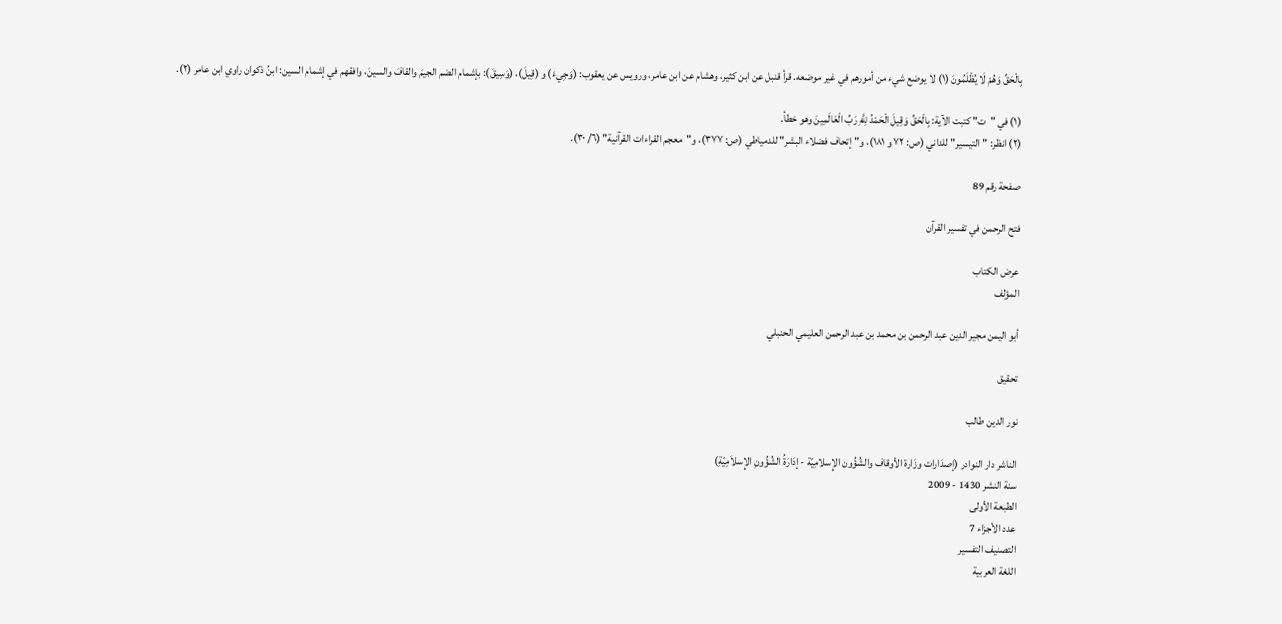بِالْحَقِّ وَهُمْ لَا يُظْلَمُونَ (١) لا يوضع شيء من أمورهم في غير موضعه. قرأ قنبل عن ابن كثير، وهشام عن ابن عامر، ورويس عن يعقوب: (وَجِيءَ) و (قِيلَ)، (وَسِيقَ): بإشمام الضم الجيمَ والقافَ والسينَ، وافقهم في إشمام السين: ابنُ ذكوان راوي ابن عامر (٢).

(١) في "ت" كتبت الآية: بِالْحَقِّ وَقِيلَ الْحَمْدُ لِلَّهِ رَبِّ الْعَالَمِينَ وهو خطأ.
(٢) انظر: "التيسير" للداني (ص: ٧٢ و ١٨١)، و"إتحاف فضلاء البشر" للدمياطي (ص: ٣٧٧)، و"معجم القراءات القرآنية" (٦/ ٣٠).

صفحة رقم 89

فتح الرحمن في تفسير القرآن

عرض الكتاب
المؤلف

أبو اليمن مجير الدين عبد الرحمن بن محمد بن عبد الرحمن العليمي الحنبلي

تحقيق

نور الدين طالب

الناشر دار النوادر (إصدَارات وزَارة الأوقاف والشُؤُون الإِسلامِيّة - إدَارَةُ الشُؤُونِ الإِسلاَمِيّةِ)
سنة النشر 1430 - 2009
الطبعة الأولى
عدد الأجزاء 7
التصنيف التفسير
اللغة العربية